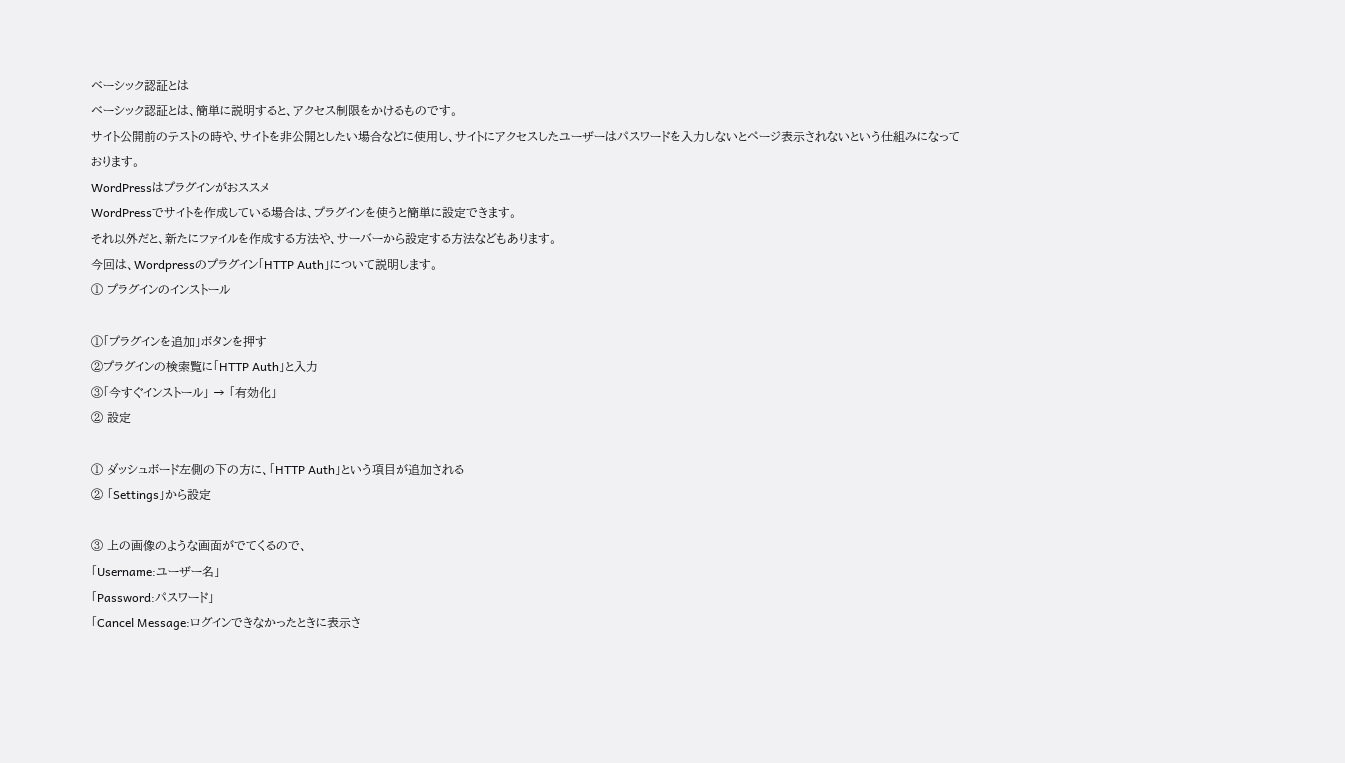ベーシック認証とは
ベーシック認証とは、簡単に説明すると、アクセス制限をかけるものです。
サイト公開前のテストの時や、サイトを非公開としたい場合などに使用し、サイトにアクセスしたユーザーはパスワードを入力しないとページ表示されないという仕組みになっております。
WordPressはプラグインがおススメ
WordPressでサイトを作成している場合は、プラグインを使うと簡単に設定できます。
それ以外だと、新たにファイルを作成する方法や、サーバーから設定する方法などもあります。
今回は、Wordpressのプラグイン「HTTP Auth」について説明します。
① プラグインのインストール

①「プラグインを追加」ボタンを押す
②プラグインの検索覧に「HTTP Auth」と入力
③「今すぐインストール」 → 「有効化」
② 設定

① ダッシュボード左側の下の方に、「HTTP Auth」という項目が追加される
② 「Settings」から設定

③ 上の画像のような画面がでてくるので、
「Username:ユーザー名」
「Password:パスワード」
「Cancel Message:ログインできなかったときに表示さ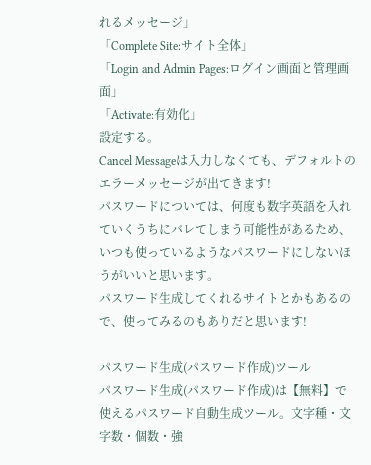れるメッセージ」
「Complete Site:サイト全体」
「Login and Admin Pages:ログイン画面と管理画面」
「Activate:有効化」
設定する。
Cancel Messageは入力しなくても、デフォルトのエラーメッセージが出てきます!
パスワードについては、何度も数字英語を入れていくうちにバレてしまう可能性があるため、いつも使っているようなパスワードにしないほうがいいと思います。
パスワード生成してくれるサイトとかもあるので、使ってみるのもありだと思います!

パスワード生成(パスワード作成)ツール
パスワード生成(パスワード作成)は【無料】で使えるパスワード自動生成ツール。文字種・文字数・個数・強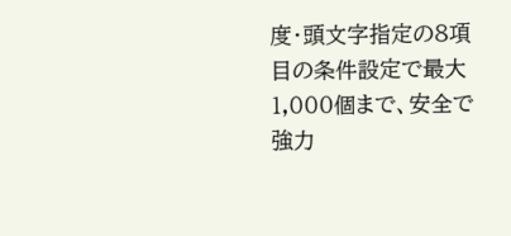度・頭文字指定の8項目の条件設定で最大1,000個まで、安全で強力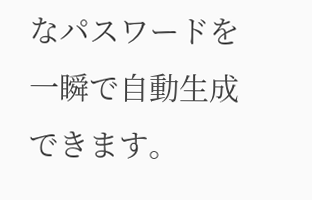なパスワードを一瞬で自動生成できます。